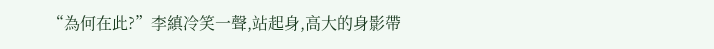“為何在此?”李縝冷笑一聲,站起身,高大的身影帶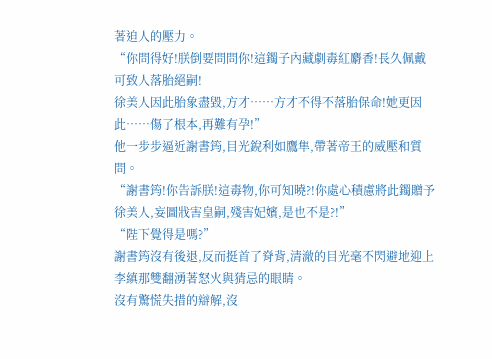著迫人的壓力。
“你問得好!朕倒要問問你!這鐲子內藏劇毒紅麝香!長久佩戴可致人落胎絕嗣!
徐美人因此胎象盡毀,方才……方才不得不落胎保命!她更因此……傷了根本,再難有孕!”
他一步步逼近謝書筠,目光銳利如鷹隼,帶著帝王的威壓和質問。
“謝書筠!你告訴朕!這毒物,你可知曉?!你處心積慮將此鐲贈予徐美人,妄圖戕害皇嗣,殘害妃嬪,是也不是?!”
“陛下覺得是嗎?”
謝書筠沒有後退,反而挺首了脊背,清澈的目光毫不閃避地迎上李縝那雙翻湧著怒火與猜忌的眼睛。
沒有驚慌失措的辯解,沒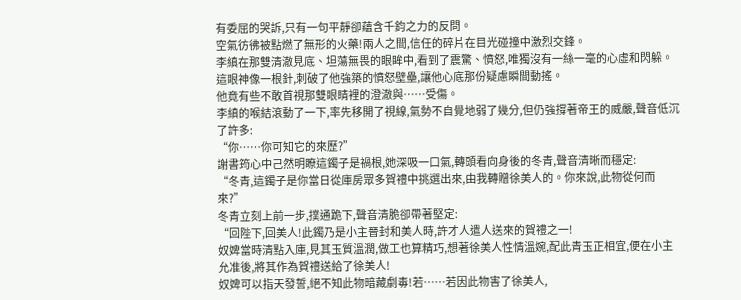有委屈的哭訴,只有一句平靜卻蘊含千鈞之力的反問。
空氣彷彿被點燃了無形的火藥!兩人之間,信任的碎片在目光碰撞中激烈交鋒。
李縝在那雙清澈見底、坦蕩無畏的眼眸中,看到了震驚、憤怒,唯獨沒有一絲一毫的心虛和閃躲。
這眼神像一根針,刺破了他強築的憤怒壁壘,讓他心底那份疑慮瞬間動搖。
他竟有些不敢首視那雙眼睛裡的澄澈與……受傷。
李縝的喉結滾動了一下,率先移開了視線,氣勢不自覺地弱了幾分,但仍強撐著帝王的威嚴,聲音低沉了許多:
“你……你可知它的來歷?”
謝書筠心中己然明瞭這鐲子是禍根,她深吸一口氣,轉頭看向身後的冬青,聲音清晰而穩定:
“冬青,這鐲子是你當日從庫房眾多賀禮中挑選出來,由我轉贈徐美人的。你來說,此物從何而來?”
冬青立刻上前一步,撲通跪下,聲音清脆卻帶著堅定:
“回陛下,回美人!此鐲乃是小主晉封和美人時,許才人遣人送來的賀禮之一!
奴婢當時清點入庫,見其玉質溫潤,做工也算精巧,想著徐美人性情溫婉,配此青玉正相宜,便在小主允准後,將其作為賀禮送給了徐美人!
奴婢可以指天發誓,絕不知此物暗藏劇毒!若……若因此物害了徐美人,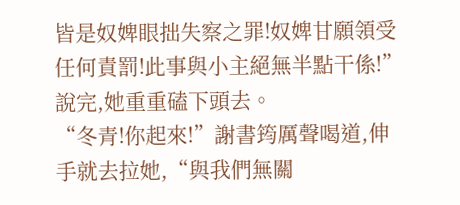皆是奴婢眼拙失察之罪!奴婢甘願領受任何責罰!此事與小主絕無半點干係!”
說完,她重重磕下頭去。
“冬青!你起來!”謝書筠厲聲喝道,伸手就去拉她,“與我們無關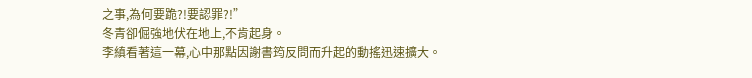之事,為何要跪?!要認罪?!”
冬青卻倔強地伏在地上,不肯起身。
李縝看著這一幕,心中那點因謝書筠反問而升起的動搖迅速擴大。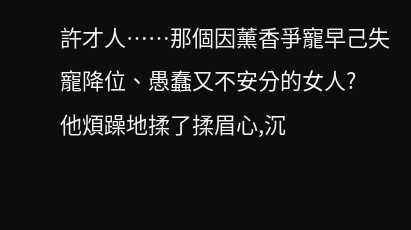許才人……那個因薰香爭寵早己失寵降位、愚蠢又不安分的女人?
他煩躁地揉了揉眉心,沉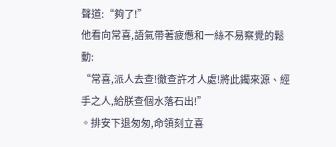聲道:“夠了!”
他看向常喜,語氣帶著疲憊和一絲不易察覺的鬆動:
“常喜,派人去查!徹查許才人處!將此鐲來源、經手之人,給朕查個水落石出!”
。排安下退匆匆,命領刻立喜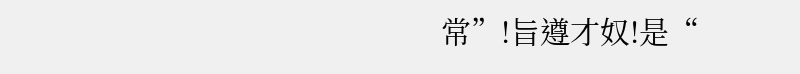常”!旨遵才奴!是“